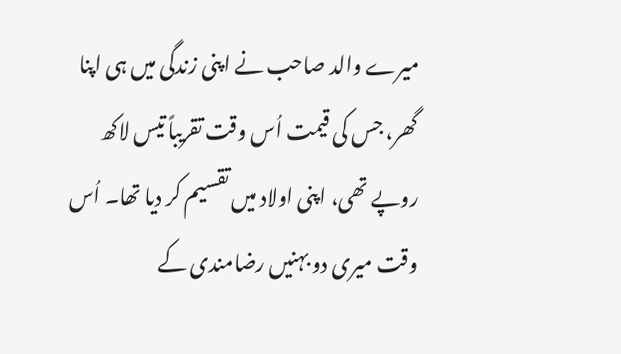میرے والد صاحب نے اپنی زندگی میں ہی اپنا گھر، جس کی قیمت اُس وقت تقریباً تیس لاکھ روپے تھی، اپنی اولاد میں تقسیم کر دیا تھا۔ اُس وقت میری دو بہنیں رضامندی کے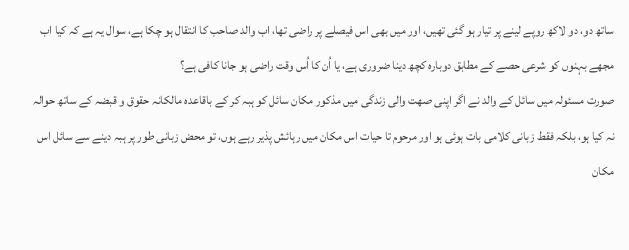ساتھ دو، دو لاکھ روپے لینے پر تیار ہو گئی تھیں، اور میں بھی اس فیصلے پر راضی تھا، اب والد صاحب کا انتقال ہو چکا ہے، سوال یہ ہے کہ کیا اب مجھے بہنوں کو شرعی حصے کے مطابق دوبارہ کچھ دینا ضروری ہے، یا اُن کا اُس وقت راضی ہو جانا کافی ہے؟
صورت مسئولہ میں سائل کے والد نے اگر اپنی صھت والی زندگی میں مذکور مکان سائل کو ہبہ کر کے باقاعدہ مالکانہ حقوق و قبضہ کے ساتھ حوالہ نہ کیا ہو، بلکہ فقط زبانی کلامی بات ہوئی ہو اور مرحوم تا حیات اس مکان میں رہائش پذیر رہے ہوں، تو محض زبانی طور پر ہبہ دینے سے سائل اس مکان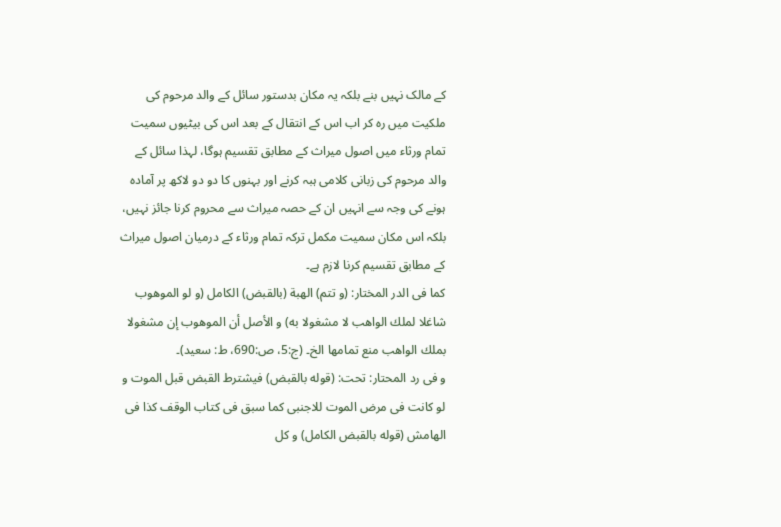کے مالک نہیں بنے بلکہ یہ مکان بدستور سائل کے والد مرحوم کی ملکیت میں رہ کر اب اس کے انتقال کے بعد اس کی بیٹیوں سمیت تمام ورثاء میں اصول میراث کے مطابق تقسیم ہوگا، لہذا سائل کے والد مرحوم کی زبانی کلامی ہبہ کرنے اور بہنوں کا دو دو لاکھ پر آمادہ ہونے کی وجہ سے انہیں ان کے حصہ میراث سے محروم کرنا جائز نہیں، بلکہ اس مکان سمیت مکمل ترکہ تمام ورثاء کے درمیان اصول میراث کے مطابق تقسیم کرنا لازم ہے۔
کما فی الدر المختار: (و تتم) الهبة (بالقبض) الكامل (و لو الموهوب شاغلا لملك الواهب لا مشغولا به) و الأصل أن الموهوب إن مشغولا بملك الواهب منع تمامها الخ۔ (ج:5، ص:690، ط: سعید)۔
و فی رد المحتار: تحت: (قوله بالقبض) فيشترط القبض قبل الموت و لو كانت فی مرض الموت للاجنبی کما سبق فى كتاب الوقف کذا فی الهامش (قوله بالقبض الکامل) و كل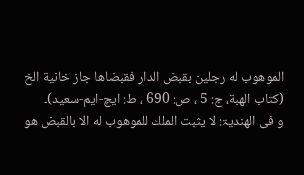الموهوب له رجلين بقبض الدار فقبضاها جاز خانية الخ (كتاب الهبة، ج: 5 ، ص: 690 ، ط: ایچ-ایم-سعید)۔
و فی الھندیۃ: لا يثبت الملك للموهوب له الا بالقبض هو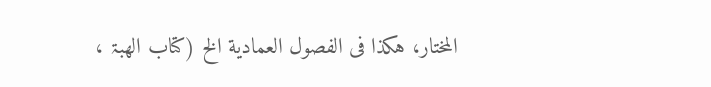المختار، هكذا فی الفصول العمادية الخ (کتاب الھبۃ ،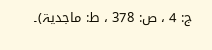ج: 4 ، ص: 378 ، ط: ماجدیۃ)۔